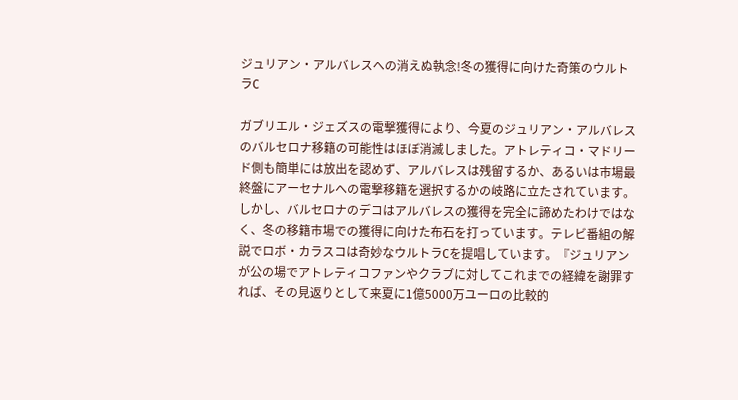ジュリアン・アルバレスへの消えぬ執念!冬の獲得に向けた奇策のウルトラC

ガブリエル・ジェズスの電撃獲得により、今夏のジュリアン・アルバレスのバルセロナ移籍の可能性はほぼ消滅しました。アトレティコ・マドリード側も簡単には放出を認めず、アルバレスは残留するか、あるいは市場最終盤にアーセナルへの電撃移籍を選択するかの岐路に立たされています。しかし、バルセロナのデコはアルバレスの獲得を完全に諦めたわけではなく、冬の移籍市場での獲得に向けた布石を打っています。テレビ番組の解説でロボ・カラスコは奇妙なウルトラCを提唱しています。『ジュリアンが公の場でアトレティコファンやクラブに対してこれまでの経緯を謝罪すれば、その見返りとして来夏に1億5000万ユーロの比較的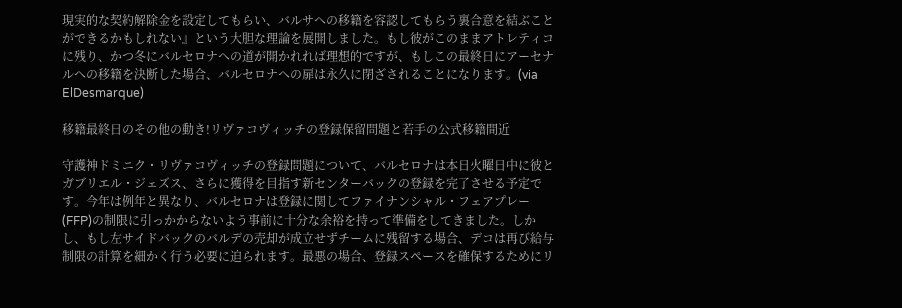現実的な契約解除金を設定してもらい、バルサへの移籍を容認してもらう裏合意を結ぶことができるかもしれない』という大胆な理論を展開しました。もし彼がこのままアトレティコに残り、かつ冬にバルセロナへの道が開かれれば理想的ですが、もしこの最終日にアーセナルへの移籍を決断した場合、バルセロナへの扉は永久に閉ざされることになります。(via ElDesmarque)

移籍最終日のその他の動き!リヴァコヴィッチの登録保留問題と若手の公式移籍間近

守護神ドミニク・リヴァコヴィッチの登録問題について、バルセロナは本日火曜日中に彼とガブリエル・ジェズス、さらに獲得を目指す新センターバックの登録を完了させる予定です。今年は例年と異なり、バルセロナは登録に関してファイナンシャル・フェアプレー(FFP)の制限に引っかからないよう事前に十分な余裕を持って準備をしてきました。しかし、もし左サイドバックのバルデの売却が成立せずチームに残留する場合、デコは再び給与制限の計算を細かく行う必要に迫られます。最悪の場合、登録スペースを確保するためにリ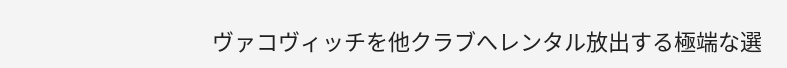ヴァコヴィッチを他クラブへレンタル放出する極端な選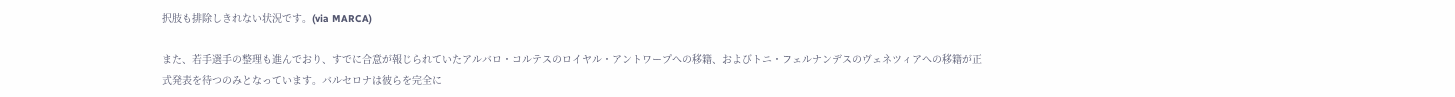択肢も排除しきれない状況です。(via MARCA)

また、若手選手の整理も進んでおり、すでに合意が報じられていたアルバロ・コルテスのロイヤル・アントワープへの移籍、およびトニ・フェルナンデスのヴェネツィアへの移籍が正式発表を待つのみとなっています。バルセロナは彼らを完全に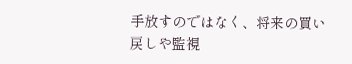手放すのではなく、将来の買い戻しや監視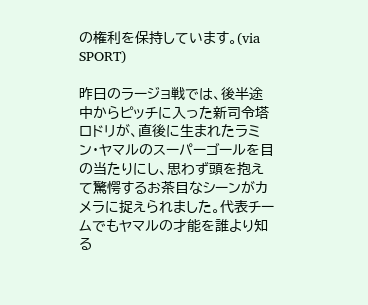の権利を保持しています。(via SPORT)

昨日のラージョ戦では、後半途中からピッチに入った新司令塔ロドリが、直後に生まれたラミン・ヤマルのスーパーゴールを目の当たりにし、思わず頭を抱えて驚愕するお茶目なシーンがカメラに捉えられました。代表チームでもヤマルの才能を誰より知る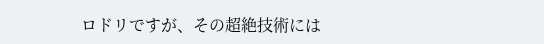ロドリですが、その超絶技術には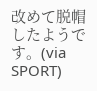改めて脱帽したようです。(via SPORT)